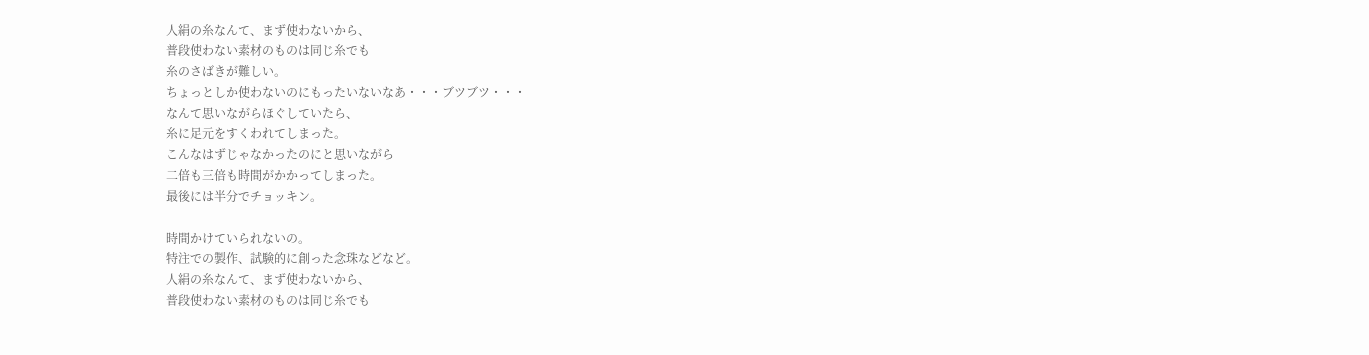人絹の糸なんて、まず使わないから、
普段使わない素材のものは同じ糸でも
糸のさばきが難しい。
ちょっとしか使わないのにもったいないなあ・・・ブツブツ・・・
なんて思いながらほぐしていたら、
糸に足元をすくわれてしまった。
こんなはずじゃなかったのにと思いながら
二倍も三倍も時間がかかってしまった。
最後には半分でチョッキン。

時間かけていられないの。
特注での製作、試験的に創った念珠などなど。
人絹の糸なんて、まず使わないから、
普段使わない素材のものは同じ糸でも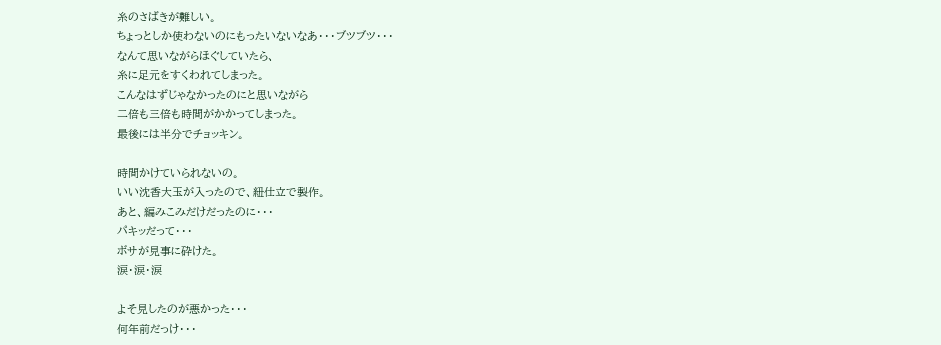糸のさばきが難しい。
ちょっとしか使わないのにもったいないなあ・・・ブツブツ・・・
なんて思いながらほぐしていたら、
糸に足元をすくわれてしまった。
こんなはずじゃなかったのにと思いながら
二倍も三倍も時間がかかってしまった。
最後には半分でチョッキン。

時間かけていられないの。
いい沈香大玉が入ったので、紐仕立で製作。
あと、編みこみだけだったのに・・・
パキッだって・・・
ボサが見事に砕けた。
涙・涙・涙

よそ見したのが悪かった・・・
何年前だっけ・・・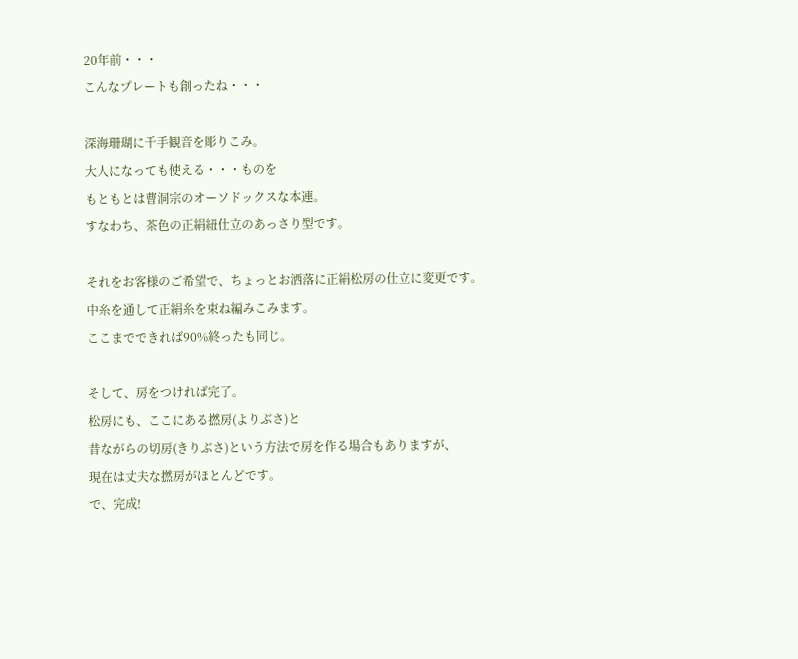20年前・・・
こんなプレートも創ったね・・・

深海珊瑚に千手観音を彫りこみ。
大人になっても使える・・・ものを
もともとは曹洞宗のオーソドックスな本連。
すなわち、茶色の正絹紐仕立のあっさり型です。

それをお客様のご希望で、ちょっとお洒落に正絹松房の仕立に変更です。
中糸を通して正絹糸を束ね編みこみます。
ここまでできれば90%終ったも同じ。

そして、房をつければ完了。
松房にも、ここにある撚房(よりぶさ)と
昔ながらの切房(きりぶさ)という方法で房を作る場合もありますが、
現在は丈夫な撚房がほとんどです。
で、完成!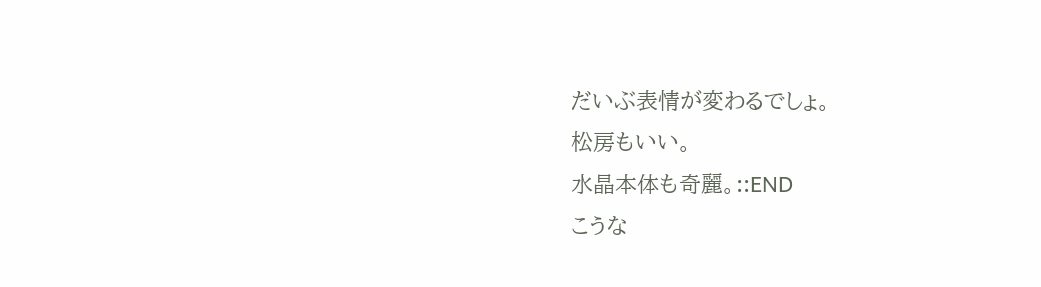だいぶ表情が変わるでしょ。
松房もいい。
水晶本体も奇麗。::END
こうな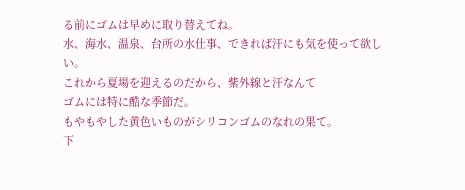る前にゴムは早めに取り替えてね。
水、海水、温泉、台所の水仕事、できれば汗にも気を使って欲しい。
これから夏場を迎えるのだから、紫外線と汗なんて
ゴムには特に酷な季節だ。
もやもやした黄色いものがシリコンゴムのなれの果て。
下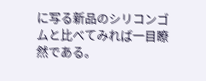に写る新品のシリコンゴムと比べてみれば一目瞭然である。